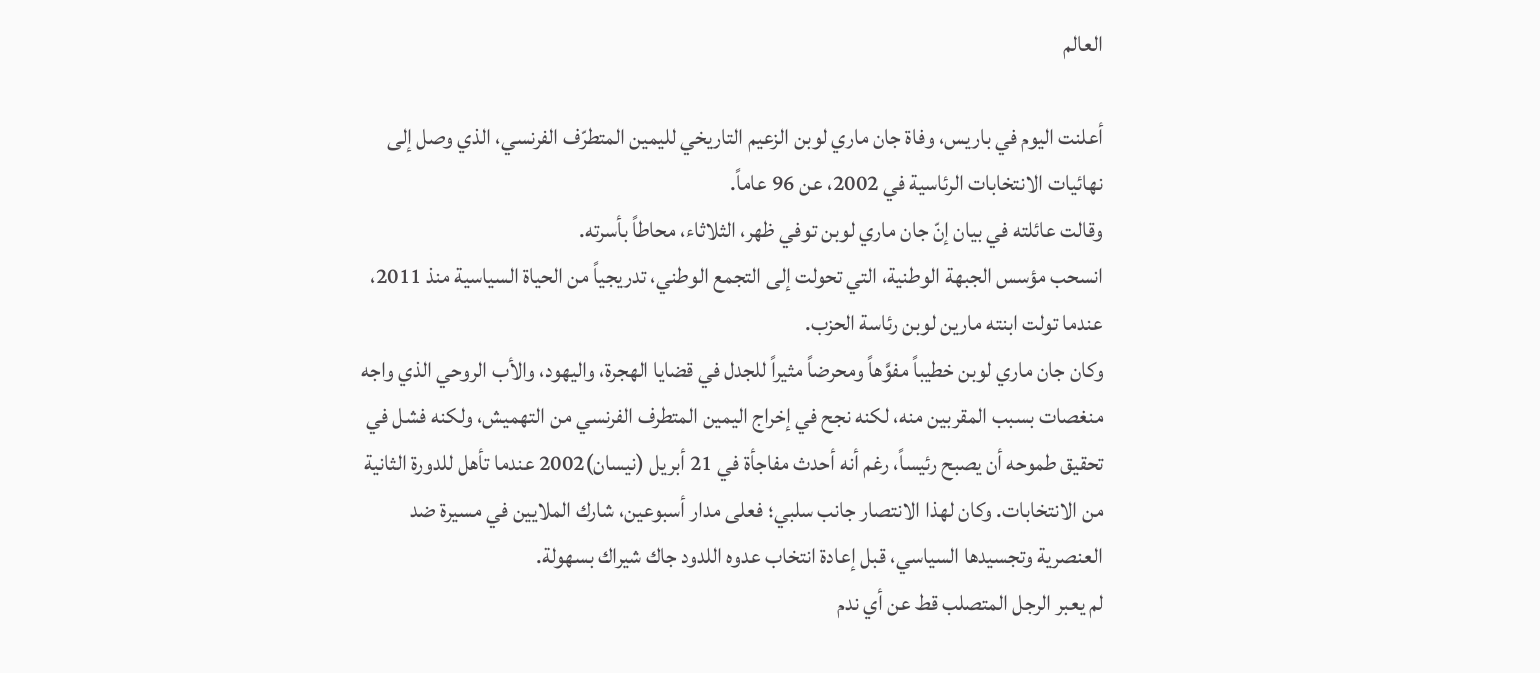العالم

أعلنت اليوم في باريس، وفاة جان ماري لوبن الزعيم التاريخي لليمين المتطرّف الفرنسي، الذي وصل إلى نهائيات الانتخابات الرئاسية في 2002، عن 96 عاماً.
وقالت عائلته في بيان إنّ جان ماري لوبن توفي ظهر، الثلاثاء، محاطاً بأسرته.
انسحب مؤسس الجبهة الوطنية، التي تحولت إلى التجمع الوطني، تدريجياً من الحياة السياسية منذ 2011، عندما تولت ابنته مارين لوبن رئاسة الحزب.
وكان جان ماري لوبن خطيباً مفوَّهاً ومحرضاً مثيراً للجدل في قضايا الهجرة، واليهود، والأب الروحي الذي واجه منغصات بسبب المقربين منه، لكنه نجح في إخراج اليمين المتطرف الفرنسي من التهميش، ولكنه فشل في تحقيق طموحه أن يصبح رئيساً، رغم أنه أحدث مفاجأة في 21 أبريل (نيسان)2002 عندما تأهل للدورة الثانية من الانتخابات. وكان لهذا الانتصار جانب سلبي؛ فعلى مدار أسبوعين، شارك الملايين في مسيرة ضد العنصرية وتجسيدها السياسي، قبل إعادة انتخاب عدوه اللدود جاك شيراك بسهولة.
لم يعبر الرجل المتصلب قط عن أي ندم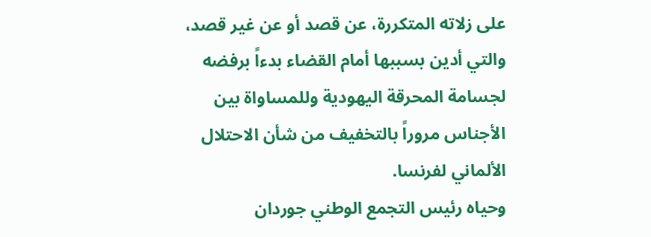على زلاته المتكررة، عن قصد أو عن غير قصد، والتي أدين بسببها أمام القضاء بدءاً برفضه لجسامة المحرقة اليهودية وللمساواة بين الأجناس مروراً بالتخفيف من شأن الاحتلال الألماني لفرنسا.
وحياه رئيس التجمع الوطني جوردان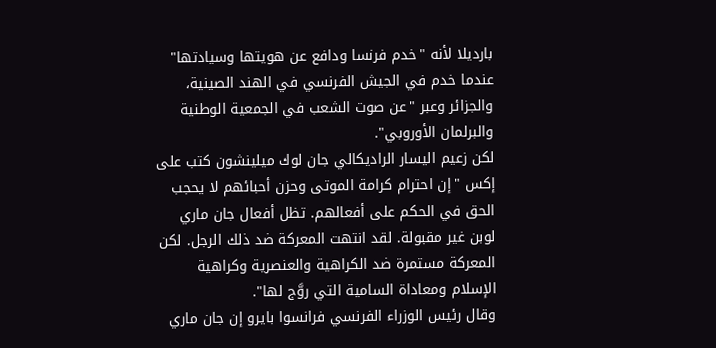بارديلا لأنه "خدم فرنسا ودافع عن هويتها وسيادتها" عندما خدم في الجيش الفرنسي في الهند الصينية، والجزائر وعبر "عن صوت الشعب في الجمعية الوطنية والبرلمان الأوروبي".
لكن زعيم اليسار الراديكالي جان لوك ميلينشون كتب على إكس "إن احترام كرامة الموتى وحزن أحبائهم لا يحجب الحق في الحكم على أفعالهم. تظل أفعال جان ماري لوبن غير مقبولة. لقد انتهت المعركة ضد ذلك الرجل. لكن المعركة مستمرة ضد الكراهية والعنصرية وكراهية الإسلام ومعاداة السامية التي روَّج لها".
وقال رئيس الوزراء الفرنسي فرانسوا بايرو إن جان ماري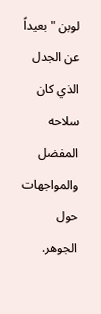لوبن "بعيداً عن الجدل الذي كان سلاحه المفضل والمواجهات حول الجوهر.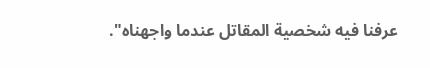عرفنا فيه شخصية المقاتل عندما واجهناه".